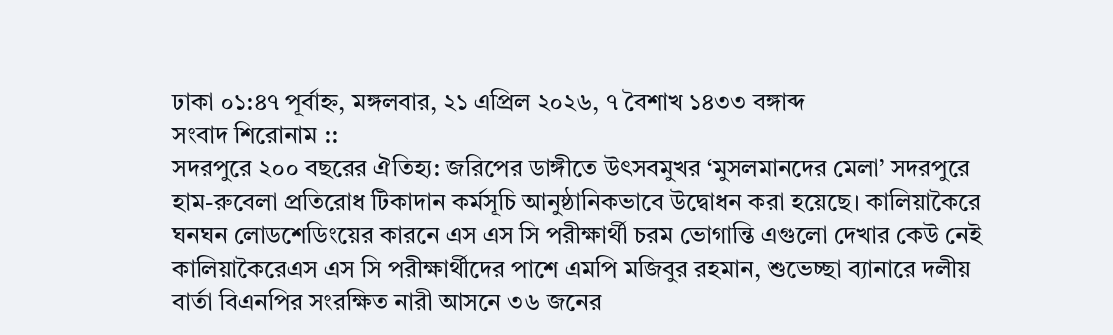ঢাকা ০১:৪৭ পূর্বাহ্ন, মঙ্গলবার, ২১ এপ্রিল ২০২৬, ৭ বৈশাখ ১৪৩৩ বঙ্গাব্দ
সংবাদ শিরোনাম ::
সদরপুরে ২০০ বছরের ঐতিহ্য: জরিপের ডাঙ্গীতে উৎসবমুখর ‘মুসলমানদের মেলা’ সদরপুরে হাম-রুবেলা প্রতিরোধ টিকাদান কর্মসূচি আনুষ্ঠানিকভাবে উদ্বোধন করা হয়েছে। কালিয়াকৈরে ঘনঘন লোডশেডিংয়ের কারনে এস এস সি পরীক্ষার্থী চরম ভোগান্তি এগুলো দেখার কেউ নেই কালিয়াকৈরেএস এস সি পরীক্ষার্থীদের পাশে এমপি মজিবুর রহমান, শুভেচ্ছা ব্যানারে দলীয় বার্তা বিএনপির সংরক্ষিত নারী আসনে ৩৬ জনের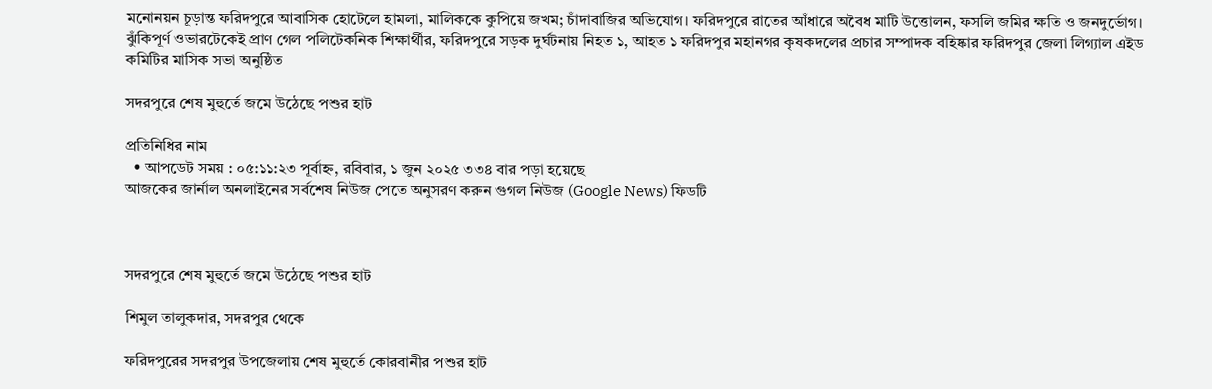মনোনয়ন চূড়ান্ত ফরিদপুরে আবাসিক হোটেলে হামলা, মালিককে কুপিয়ে জখম; চাঁদাবাজির অভিযোগ। ফরিদপুরে রাতের আঁধারে অবৈধ মাটি উত্তোলন, ফসলি জমির ক্ষতি ও জনদুর্ভোগ। ঝুঁকিপূর্ণ ওভারটেকেই প্রাণ গেল পলিটেকনিক শিক্ষার্থীর, ফরিদপুরে সড়ক দুর্ঘটনায় নিহত ১, আহত ১ ফরিদপুর মহানগর কৃষকদলের প্রচার সম্পাদক বহিষ্কার ফরিদপুর জেলা লিগ্যাল এইড কমিটির মাসিক সভা অনুষ্ঠিত

সদরপুরে শেষ মুহুর্তে জমে উঠেছে পশুর হাট

প্রতিনিধির নাম
  • আপডেট সময় : ০৫:১১:২৩ পূর্বাহ্ন, রবিবার, ১ জুন ২০২৫ ৩৩৪ বার পড়া হয়েছে
আজকের জার্নাল অনলাইনের সর্বশেষ নিউজ পেতে অনুসরণ করুন গুগল নিউজ (Google News) ফিডটি



সদরপুরে শেষ মুহুর্তে জমে উঠেছে পশুর হাট

শিমুল তালুকদার, সদরপুর থেকে

ফরিদপুরের সদরপুর উপজেলায় শেষ মুহুর্তে কোরবানীর পশুর হাট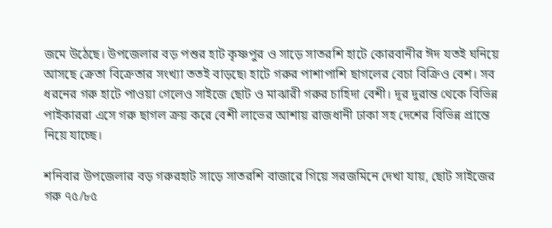জমে উঠেছে। উপজেলার বড় পশুর হাট কৃষ্ণপুর ও সাড়ে সাতরশি হাটে কোরবানীর ঈদ যতই ঘনিয়ে আসছে ক্রেতা বিক্রেতার সংখ্যা ততই বাড়ছে৷ হাটে গরুর পাশাপাশি ছাগলের বেচা বিক্রিও বেশ। সব ধরনের গরু হাটে পাওয়া গেলেও সাইজে ছোট ও মাঝারী গরুর চাহিদা বেশী। দূর দুরান্ত থেকে বিভিন্ন পাইকাররা এসে গরু ছাগল ক্রয় করে বেশী লাভের আশায় রাজধানী ঢাকা সহ দেশের বিভিন্ন প্রান্তে নিয়ে যাচ্ছে।

শনিবার উপজেলার বড় গরুরহাট সাড়ে সাতরশি বাজারে গিয়ে সরজমিনে দেখা যায়, ছোট সাইজের গরু ৭৫/৮৫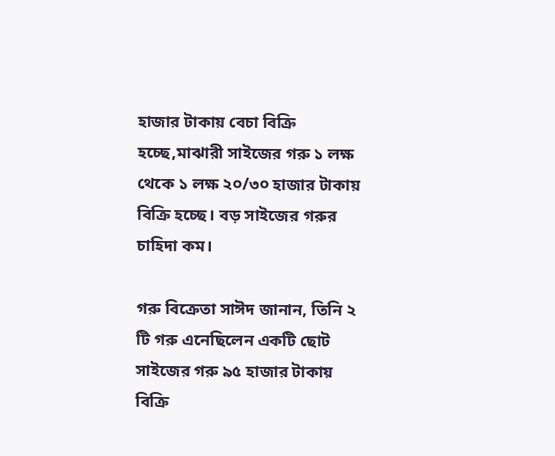হাজার টাকায় বেচা বিক্রি হচ্ছে,মাঝারী সাইজের গরু ১ লক্ষ থেকে ১ লক্ষ ২০/৩০ হাজার টাকায় বিক্রি হচ্ছে। বড় সাইজের গরুর চাহিদা কম।

গরু বিক্রেতা সাঈদ জানান, তিনি ২ টি গরু এনেছিলেন একটি ছোট সাইজের গরু ৯৫ হাজার টাকায় বিক্রি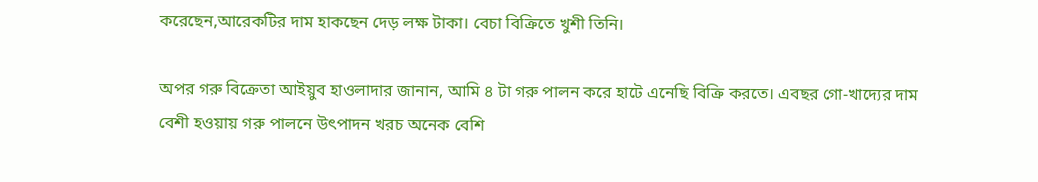করেছেন,আরেকটির দাম হাকছেন দেড় লক্ষ টাকা। বেচা বিক্রিতে খুশী তিনি।

অপর গরু বিক্রেতা আইয়ুব হাওলাদার জানান, আমি ৪ টা গরু পালন করে হাটে এনেছি বিক্রি করতে। এবছর গো-খাদ্যের দাম বেশী হওয়ায় গরু পালনে উৎপাদন খরচ অনেক বেশি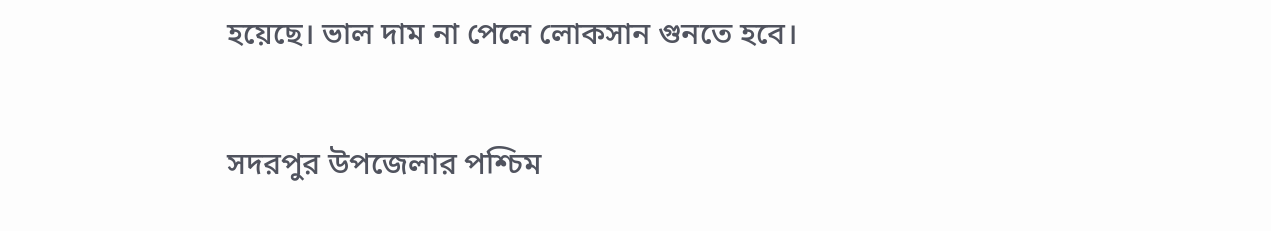হয়েছে। ভাল দাম না পেলে লোকসান গুনতে হবে।

সদরপুর উপজেলার পশ্চিম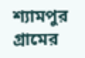শ্যামপুর গ্রামের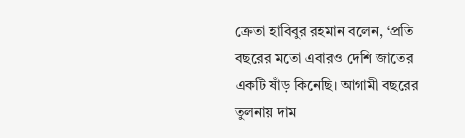ক্রেতা হাবিবুর রহমান বলেন, ‘প্রতি বছরের মতো এবারও দেশি জাতের একটি ষাঁড় কিনেছি। আগামী বছরের তুলনায় দাম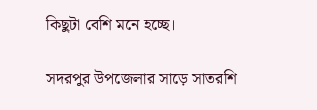কিছুটা বেশি মনে হচ্ছে।

সদরপুর উপজেলার সাড়ে সাতরশি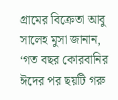গ্রামের বিক্রেতা আবু সালেহ মুসা জানান, ‘গত বছর কোরবানির ঈদের পর ছয়টি গরু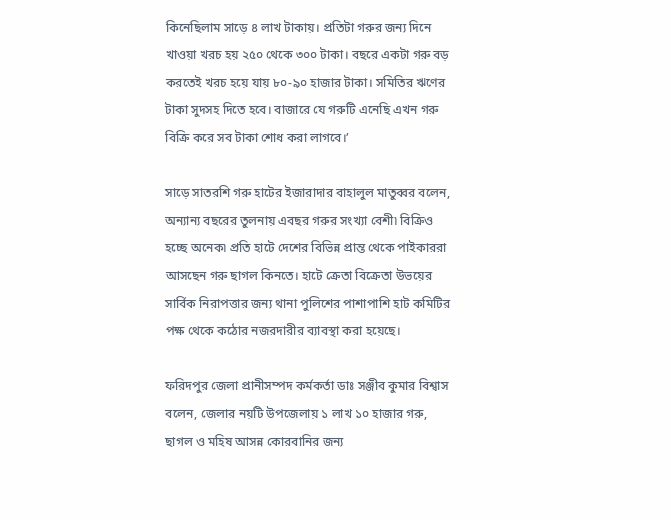কিনেছিলাম সাড়ে ৪ লাখ টাকায়। প্রতিটা গরুর জন্য দিনে খাওয়া খরচ হয় ২৫০ থেকে ৩০০ টাকা। বছরে একটা গরু বড় করতেই খরচ হয়ে যায় ৮০-৯০ হাজার টাকা। সমিতির ঋণের টাকা সুদসহ দিতে হবে। বাজারে যে গরুটি এনেছি এখন গরু বিক্রি করে সব টাকা শোধ করা লাগবে।’

সাড়ে সাতরশি গরু হাটের ইজারাদার বাহালুল মাতুব্বর বলেন, অন্যান্য বছরের তুলনায় এবছর গরুর সংখ্যা বেশী৷ বিক্রিও হচ্ছে অনেক৷ প্রতি হাটে দেশের বিভিন্ন প্রান্ত থেকে পাইকাররা আসছেন গরু ছাগল কিনতে। হাটে ক্রেতা বিক্রেতা উভয়ের সার্বিক নিরাপত্তার জন্য থানা পুলিশের পাশাপাশি হাট কমিটির পক্ষ থেকে কঠোর নজরদারীর ব্যাবস্থা করা হয়েছে।

ফরিদপুর জেলা প্রানীসম্পদ কর্মকর্তা ডাঃ সঞ্জীব কুমার বিশ্বাস বলেন, জেলার নয়টি উপজেলায় ১ লাখ ১০ হাজার গরু, ছাগল ও মহিষ আসন্ন কোরবানির জন্য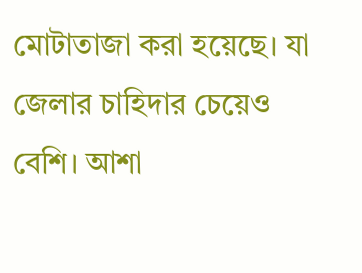মোটাতাজা করা হয়েছে। যা জেলার চাহিদার চেয়েও বেশি। আশা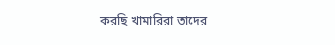করছি খামারিরা তাদের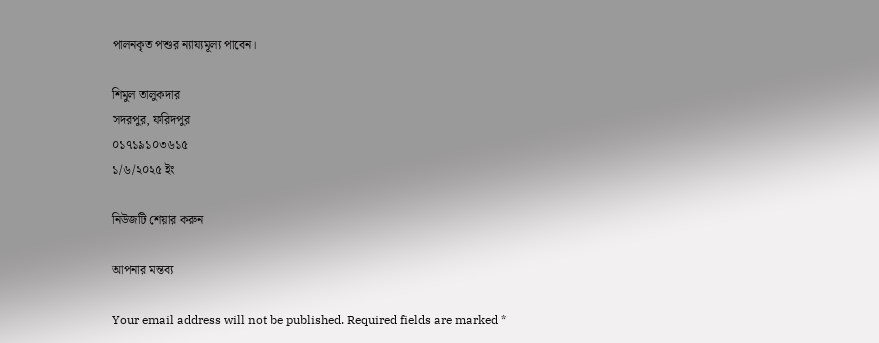পালনকৃত পশুর ন্যায্যমূল্য পাবেন।

শিমুল তালুকদার
সদরপুর, ফরিদপুর
০১৭১৯১০৩৬১৫
১/৬/২০২৫ ইং

নিউজটি শেয়ার করুন

আপনার মন্তব্য

Your email address will not be published. Required fields are marked *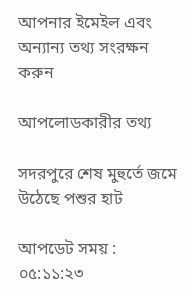আপনার ইমেইল এবং অন্যান্য তথ্য সংরক্ষন করুন

আপলোডকারীর তথ্য

সদরপুরে শেষ মুহুর্তে জমে উঠেছে পশুর হাট

আপডেট সময় : ০৫:১১:২৩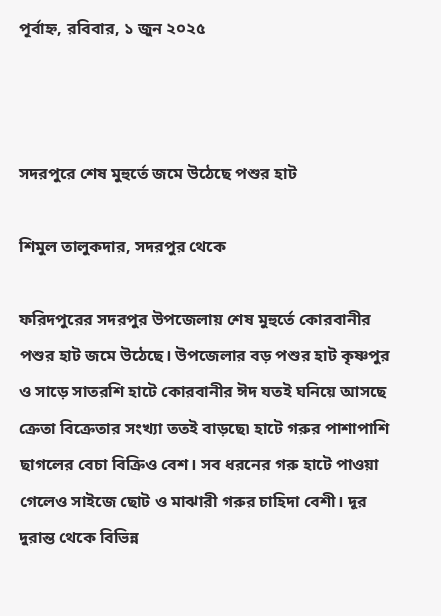পূর্বাহ্ন, রবিবার, ১ জুন ২০২৫



সদরপুরে শেষ মুহুর্তে জমে উঠেছে পশুর হাট

শিমুল তালুকদার, সদরপুর থেকে

ফরিদপুরের সদরপুর উপজেলায় শেষ মুহুর্তে কোরবানীর পশুর হাট জমে উঠেছে। উপজেলার বড় পশুর হাট কৃষ্ণপুর ও সাড়ে সাতরশি হাটে কোরবানীর ঈদ যতই ঘনিয়ে আসছে ক্রেতা বিক্রেতার সংখ্যা ততই বাড়ছে৷ হাটে গরুর পাশাপাশি ছাগলের বেচা বিক্রিও বেশ। সব ধরনের গরু হাটে পাওয়া গেলেও সাইজে ছোট ও মাঝারী গরুর চাহিদা বেশী। দূর দুরান্ত থেকে বিভিন্ন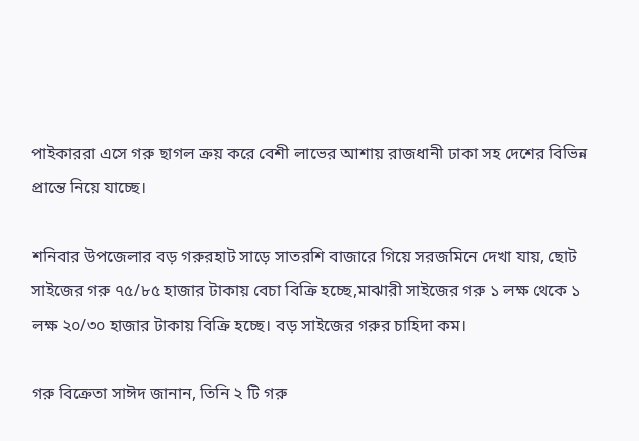পাইকাররা এসে গরু ছাগল ক্রয় করে বেশী লাভের আশায় রাজধানী ঢাকা সহ দেশের বিভিন্ন প্রান্তে নিয়ে যাচ্ছে।

শনিবার উপজেলার বড় গরুরহাট সাড়ে সাতরশি বাজারে গিয়ে সরজমিনে দেখা যায়, ছোট সাইজের গরু ৭৫/৮৫ হাজার টাকায় বেচা বিক্রি হচ্ছে,মাঝারী সাইজের গরু ১ লক্ষ থেকে ১ লক্ষ ২০/৩০ হাজার টাকায় বিক্রি হচ্ছে। বড় সাইজের গরুর চাহিদা কম।

গরু বিক্রেতা সাঈদ জানান, তিনি ২ টি গরু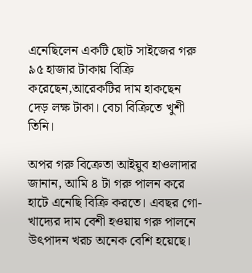এনেছিলেন একটি ছোট সাইজের গরু ৯৫ হাজার টাকায় বিক্রি করেছেন,আরেকটির দাম হাকছেন দেড় লক্ষ টাকা। বেচা বিক্রিতে খুশী তিনি।

অপর গরু বিক্রেতা আইয়ুব হাওলাদার জানান, আমি ৪ টা গরু পালন করে হাটে এনেছি বিক্রি করতে। এবছর গো-খাদ্যের দাম বেশী হওয়ায় গরু পালনে উৎপাদন খরচ অনেক বেশি হয়েছে।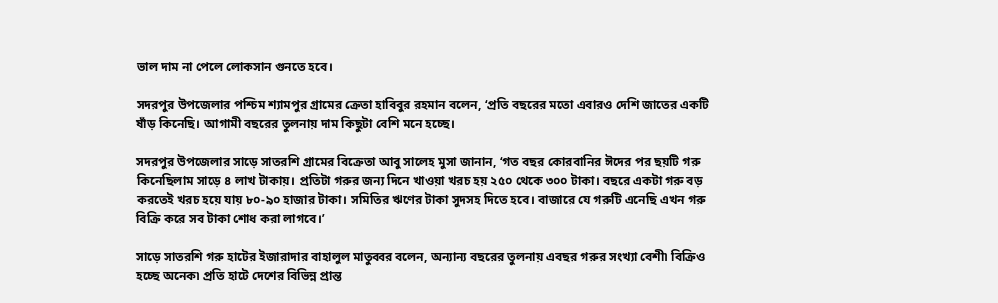ভাল দাম না পেলে লোকসান গুনতে হবে।

সদরপুর উপজেলার পশ্চিম শ্যামপুর গ্রামের ক্রেতা হাবিবুর রহমান বলেন, ‘প্রতি বছরের মতো এবারও দেশি জাতের একটি ষাঁড় কিনেছি। আগামী বছরের তুলনায় দাম কিছুটা বেশি মনে হচ্ছে।

সদরপুর উপজেলার সাড়ে সাতরশি গ্রামের বিক্রেতা আবু সালেহ মুসা জানান, ‘গত বছর কোরবানির ঈদের পর ছয়টি গরু কিনেছিলাম সাড়ে ৪ লাখ টাকায়। প্রতিটা গরুর জন্য দিনে খাওয়া খরচ হয় ২৫০ থেকে ৩০০ টাকা। বছরে একটা গরু বড় করতেই খরচ হয়ে যায় ৮০-৯০ হাজার টাকা। সমিতির ঋণের টাকা সুদসহ দিতে হবে। বাজারে যে গরুটি এনেছি এখন গরু বিক্রি করে সব টাকা শোধ করা লাগবে।’

সাড়ে সাতরশি গরু হাটের ইজারাদার বাহালুল মাতুব্বর বলেন, অন্যান্য বছরের তুলনায় এবছর গরুর সংখ্যা বেশী৷ বিক্রিও হচ্ছে অনেক৷ প্রতি হাটে দেশের বিভিন্ন প্রান্ত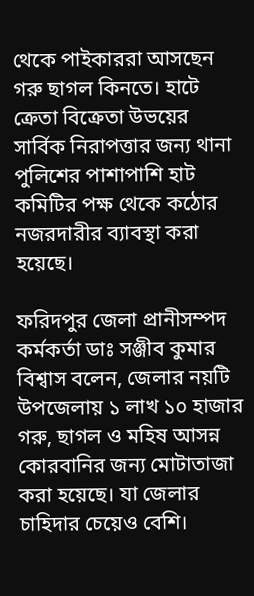থেকে পাইকাররা আসছেন গরু ছাগল কিনতে। হাটে ক্রেতা বিক্রেতা উভয়ের সার্বিক নিরাপত্তার জন্য থানা পুলিশের পাশাপাশি হাট কমিটির পক্ষ থেকে কঠোর নজরদারীর ব্যাবস্থা করা হয়েছে।

ফরিদপুর জেলা প্রানীসম্পদ কর্মকর্তা ডাঃ সঞ্জীব কুমার বিশ্বাস বলেন, জেলার নয়টি উপজেলায় ১ লাখ ১০ হাজার গরু, ছাগল ও মহিষ আসন্ন কোরবানির জন্য মোটাতাজা করা হয়েছে। যা জেলার চাহিদার চেয়েও বেশি।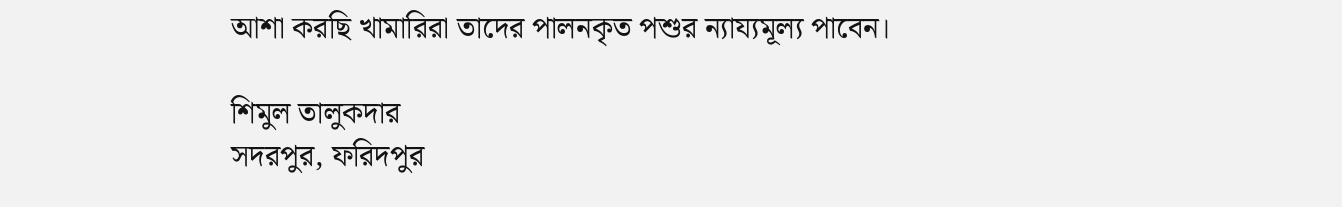আশা করছি খামারিরা তাদের পালনকৃত পশুর ন্যায্যমূল্য পাবেন।

শিমুল তালুকদার
সদরপুর, ফরিদপুর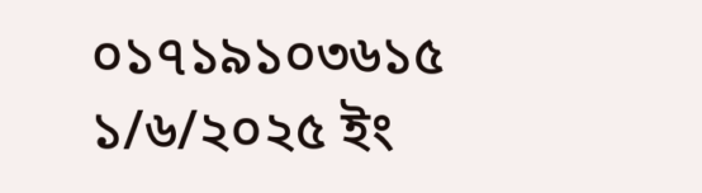০১৭১৯১০৩৬১৫
১/৬/২০২৫ ইং